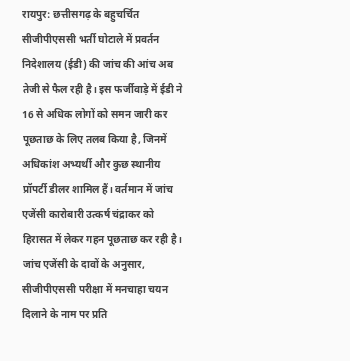रायपुर: छत्तीसगढ़ के बहुचर्चित सीजीपीएससी भर्ती घोटाले में प्रवर्तन निदेशालय (ईडी) की जांच की आंच अब तेजी से फैल रही है। इस फर्जीवाड़े में ईडी ने 16 से अधिक लोगों को समन जारी कर पूछताछ के लिए तलब किया है, जिनमें अधिकांश अभ्यर्थी और कुछ स्थानीय प्रॉपर्टी डीलर शामिल हैं। वर्तमान में जांच एजेंसी कारोबारी उत्कर्ष चंद्राकर को हिरासत में लेकर गहन पूछताछ कर रही है।
जांच एजेंसी के दावों के अनुसार, सीजीपीएससी परीक्षा में मनचाहा चयन दिलाने के नाम पर प्रति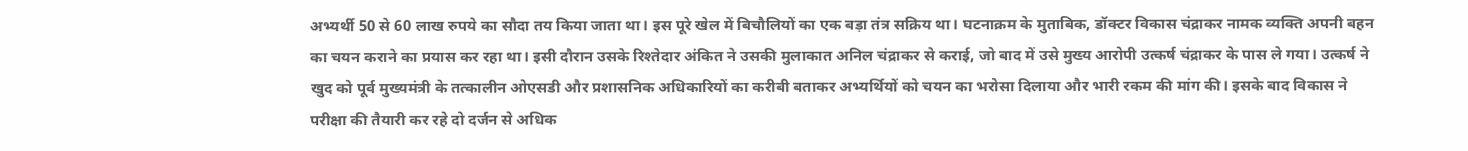अभ्यर्थी 50 से 60 लाख रुपये का सौदा तय किया जाता था। इस पूरे खेल में बिचौलियों का एक बड़ा तंत्र सक्रिय था। घटनाक्रम के मुताबिक, डॉक्टर विकास चंद्राकर नामक व्यक्ति अपनी बहन का चयन कराने का प्रयास कर रहा था। इसी दौरान उसके रिश्तेदार अंकित ने उसकी मुलाकात अनिल चंद्राकर से कराई, जो बाद में उसे मुख्य आरोपी उत्कर्ष चंद्राकर के पास ले गया। उत्कर्ष ने खुद को पूर्व मुख्यमंत्री के तत्कालीन ओएसडी और प्रशासनिक अधिकारियों का करीबी बताकर अभ्यर्थियों को चयन का भरोसा दिलाया और भारी रकम की मांग की। इसके बाद विकास ने परीक्षा की तैयारी कर रहे दो दर्जन से अधिक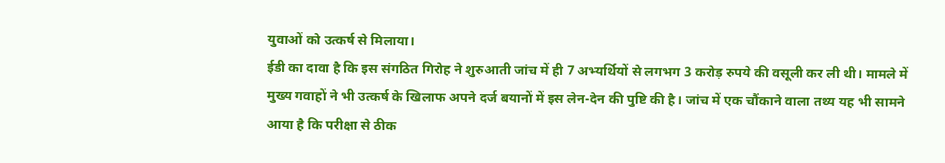युवाओं को उत्कर्ष से मिलाया।
ईडी का दावा है कि इस संगठित गिरोह ने शुरुआती जांच में ही 7 अभ्यर्थियों से लगभग 3 करोड़ रुपये की वसूली कर ली थी। मामले में मुख्य गवाहों ने भी उत्कर्ष के खिलाफ अपने दर्ज बयानों में इस लेन-देन की पुष्टि की है। जांच में एक चौंकाने वाला तथ्य यह भी सामने आया है कि परीक्षा से ठीक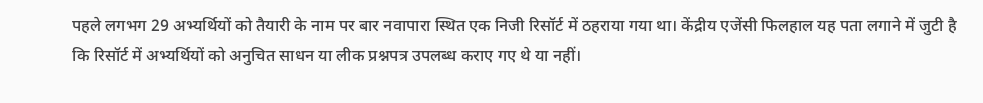पहले लगभग 29 अभ्यर्थियों को तैयारी के नाम पर बार नवापारा स्थित एक निजी रिसॉर्ट में ठहराया गया था। केंद्रीय एजेंसी फिलहाल यह पता लगाने में जुटी है कि रिसॉर्ट में अभ्यर्थियों को अनुचित साधन या लीक प्रश्नपत्र उपलब्ध कराए गए थे या नहीं।